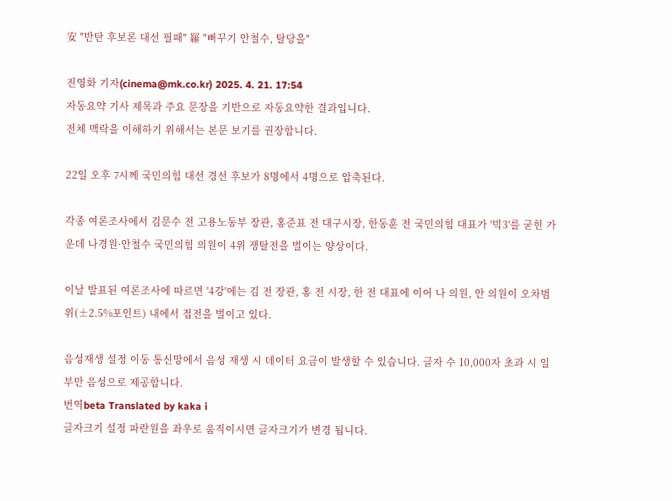安 "반탄 후보론 대선 필패" 羅 "뻐꾸기 안철수, 탈당을"

진영화 기자(cinema@mk.co.kr) 2025. 4. 21. 17:54
자동요약 기사 제목과 주요 문장을 기반으로 자동요약한 결과입니다.
전체 맥락을 이해하기 위해서는 본문 보기를 권장합니다.

22일 오후 7시께 국민의힘 대선 경선 후보가 8명에서 4명으로 압축된다.

각종 여론조사에서 김문수 전 고용노동부 장관, 홍준표 전 대구시장, 한동훈 전 국민의힘 대표가 '빅3'를 굳힌 가운데 나경원·안철수 국민의힘 의원이 4위 쟁탈전을 벌이는 양상이다.

이날 발표된 여론조사에 따르면 '4강'에는 김 전 장관, 홍 전 시장, 한 전 대표에 이어 나 의원, 안 의원이 오차범위(±2.5%포인트) 내에서 접전을 벌이고 있다.

음성재생 설정 이동 통신망에서 음성 재생 시 데이터 요금이 발생할 수 있습니다. 글자 수 10,000자 초과 시 일부만 음성으로 제공합니다.
번역beta Translated by kaka i
글자크기 설정 파란원을 좌우로 움직이시면 글자크기가 변경 됩니다.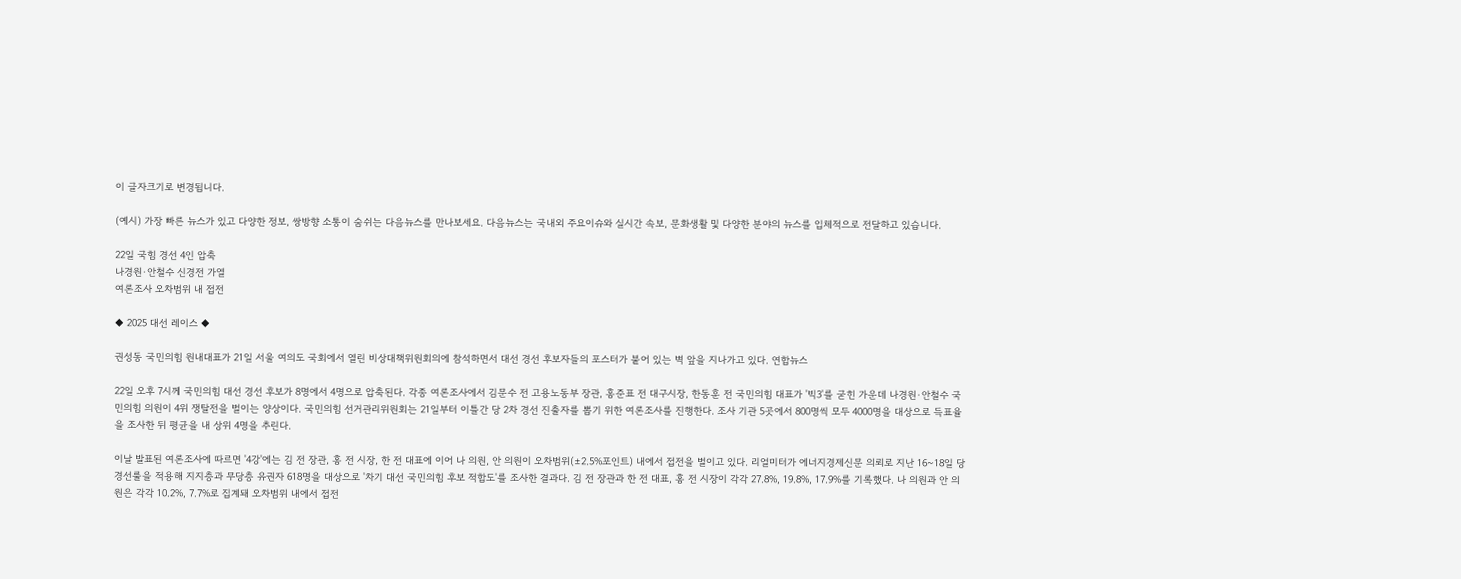이 글자크기로 변경됩니다.

(예시) 가장 빠른 뉴스가 있고 다양한 정보, 쌍방향 소통이 숨쉬는 다음뉴스를 만나보세요. 다음뉴스는 국내외 주요이슈와 실시간 속보, 문화생활 및 다양한 분야의 뉴스를 입체적으로 전달하고 있습니다.

22일 국힘 경선 4인 압축
나경원·안철수 신경전 가열
여론조사 오차범위 내 접전

◆ 2025 대선 레이스 ◆

권성동 국민의힘 원내대표가 21일 서울 여의도 국회에서 열린 비상대책위원회의에 참석하면서 대선 경선 후보자들의 포스터가 붙어 있는 벽 앞을 지나가고 있다. 연합뉴스

22일 오후 7시께 국민의힘 대선 경선 후보가 8명에서 4명으로 압축된다. 각종 여론조사에서 김문수 전 고용노동부 장관, 홍준표 전 대구시장, 한동훈 전 국민의힘 대표가 '빅3'를 굳힌 가운데 나경원·안철수 국민의힘 의원이 4위 쟁탈전을 벌이는 양상이다. 국민의힘 선거관리위원회는 21일부터 이틀간 당 2차 경선 진출자를 뽑기 위한 여론조사를 진행한다. 조사 기관 5곳에서 800명씩 모두 4000명을 대상으로 득표율을 조사한 뒤 평균을 내 상위 4명을 추린다.

이날 발표된 여론조사에 따르면 '4강'에는 김 전 장관, 홍 전 시장, 한 전 대표에 이어 나 의원, 안 의원이 오차범위(±2.5%포인트) 내에서 접전을 벌이고 있다. 리얼미터가 에너지경제신문 의뢰로 지난 16~18일 당 경선룰을 적용해 지지층과 무당층 유권자 618명을 대상으로 '차기 대선 국민의힘 후보 적합도'를 조사한 결과다. 김 전 장관과 한 전 대표, 홍 전 시장이 각각 27.8%, 19.8%, 17.9%를 기록했다. 나 의원과 안 의원은 각각 10.2%, 7.7%로 집계돼 오차범위 내에서 접전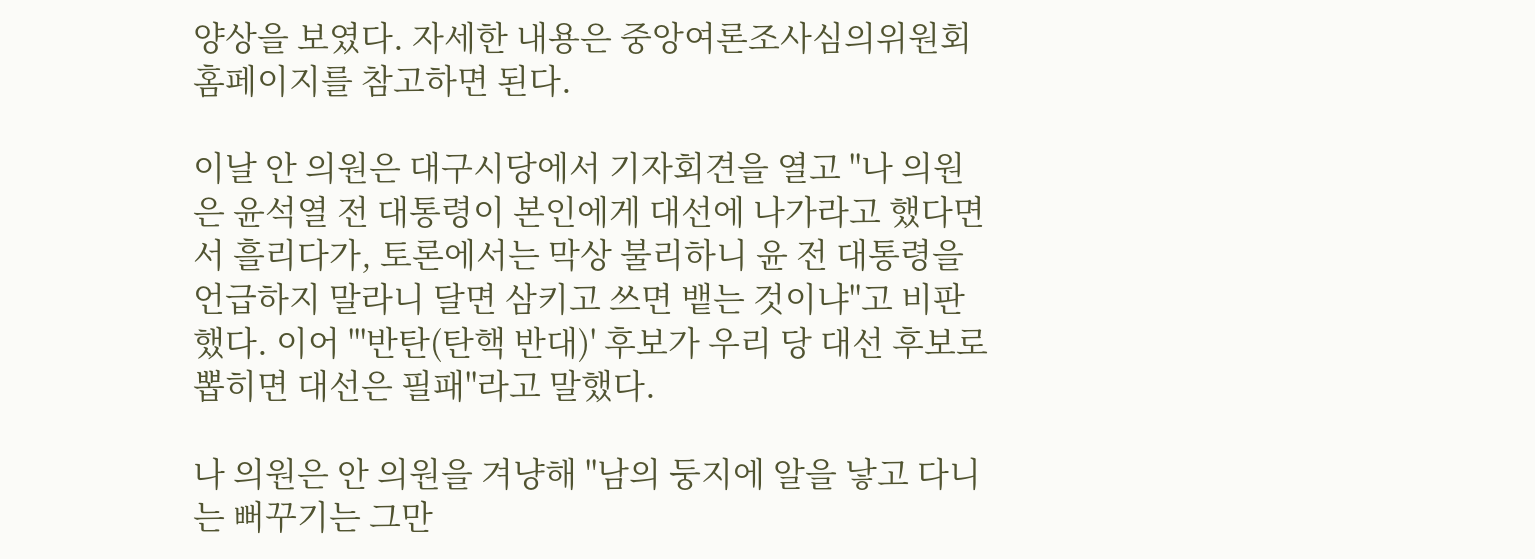양상을 보였다. 자세한 내용은 중앙여론조사심의위원회 홈페이지를 참고하면 된다.

이날 안 의원은 대구시당에서 기자회견을 열고 "나 의원은 윤석열 전 대통령이 본인에게 대선에 나가라고 했다면서 흘리다가, 토론에서는 막상 불리하니 윤 전 대통령을 언급하지 말라니 달면 삼키고 쓰면 뱉는 것이냐"고 비판했다. 이어 "'반탄(탄핵 반대)' 후보가 우리 당 대선 후보로 뽑히면 대선은 필패"라고 말했다.

나 의원은 안 의원을 겨냥해 "남의 둥지에 알을 낳고 다니는 뻐꾸기는 그만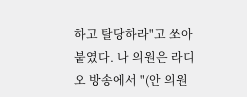하고 탈당하라"고 쏘아붙였다. 나 의원은 라디오 방송에서 "(안 의원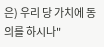은) 우리 당 가치에 동의를 하시나"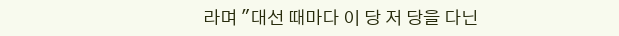라며 "대선 때마다 이 당 저 당을 다닌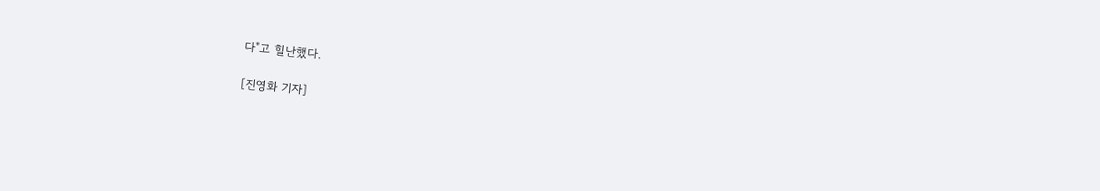다"고 힐난했다.

[진영화 기자]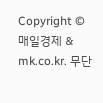Copyright © 매일경제 & mk.co.kr. 무단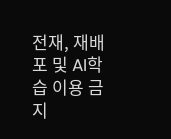전재, 재배포 및 AI학습 이용 금지